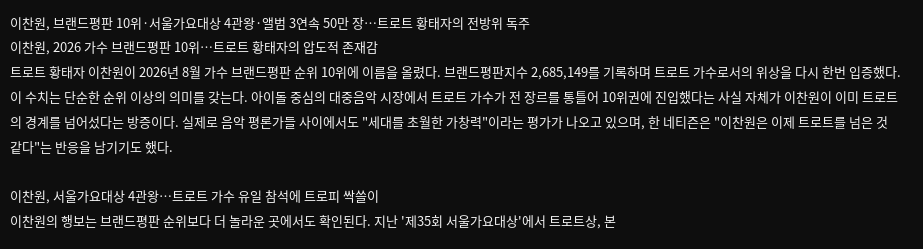이찬원, 브랜드평판 10위·서울가요대상 4관왕·앨범 3연속 50만 장…트로트 황태자의 전방위 독주
이찬원, 2026 가수 브랜드평판 10위…트로트 황태자의 압도적 존재감
트로트 황태자 이찬원이 2026년 8월 가수 브랜드평판 순위 10위에 이름을 올렸다. 브랜드평판지수 2,685,149를 기록하며 트로트 가수로서의 위상을 다시 한번 입증했다. 이 수치는 단순한 순위 이상의 의미를 갖는다. 아이돌 중심의 대중음악 시장에서 트로트 가수가 전 장르를 통틀어 10위권에 진입했다는 사실 자체가 이찬원이 이미 트로트의 경계를 넘어섰다는 방증이다. 실제로 음악 평론가들 사이에서도 "세대를 초월한 가창력"이라는 평가가 나오고 있으며, 한 네티즌은 "이찬원은 이제 트로트를 넘은 것 같다"는 반응을 남기기도 했다.

이찬원, 서울가요대상 4관왕…트로트 가수 유일 참석에 트로피 싹쓸이
이찬원의 행보는 브랜드평판 순위보다 더 놀라운 곳에서도 확인된다. 지난 '제35회 서울가요대상'에서 트로트상, 본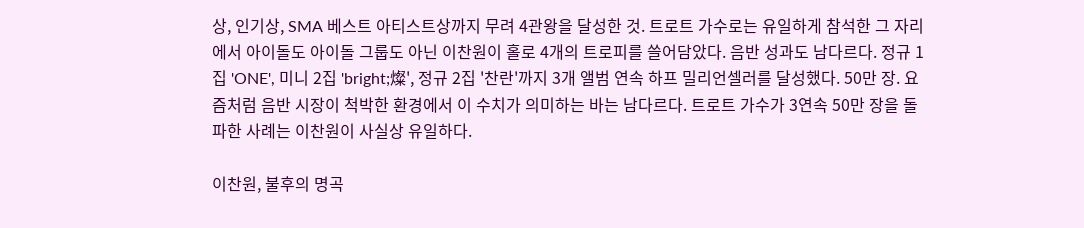상, 인기상, SMA 베스트 아티스트상까지 무려 4관왕을 달성한 것. 트로트 가수로는 유일하게 참석한 그 자리에서 아이돌도 아이돌 그룹도 아닌 이찬원이 홀로 4개의 트로피를 쓸어담았다. 음반 성과도 남다르다. 정규 1집 'ONE', 미니 2집 'bright;燦', 정규 2집 '찬란'까지 3개 앨범 연속 하프 밀리언셀러를 달성했다. 50만 장. 요즘처럼 음반 시장이 척박한 환경에서 이 수치가 의미하는 바는 남다르다. 트로트 가수가 3연속 50만 장을 돌파한 사례는 이찬원이 사실상 유일하다.

이찬원, 불후의 명곡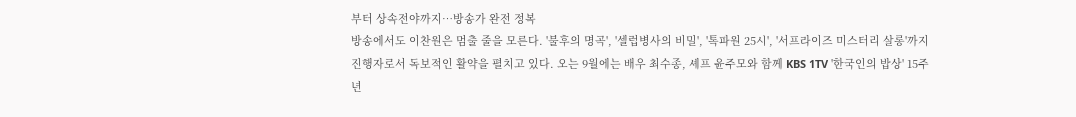부터 상속전야까지…방송가 완전 정복
방송에서도 이찬원은 멈출 줄을 모른다. '불후의 명곡', '셀럽병사의 비밀', '톡파원 25시', '서프라이즈 미스터리 살롱'까지 진행자로서 독보적인 활약을 펼치고 있다. 오는 9월에는 배우 최수종, 셰프 윤주모와 함께 KBS 1TV '한국인의 밥상' 15주년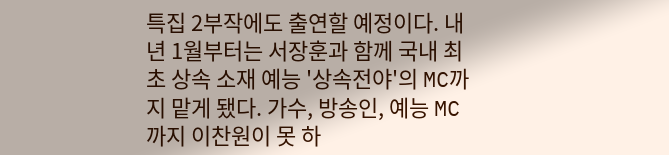특집 2부작에도 출연할 예정이다. 내년 1월부터는 서장훈과 함께 국내 최초 상속 소재 예능 '상속전야'의 MC까지 맡게 됐다. 가수, 방송인, 예능 MC까지 이찬원이 못 하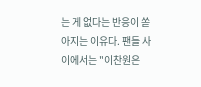는 게 없다는 반응이 쏟아지는 이유다. 팬들 사이에서는 "이찬원은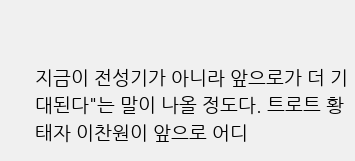지금이 전성기가 아니라 앞으로가 더 기대된다"는 말이 나올 정도다. 트로트 황태자 이찬원이 앞으로 어디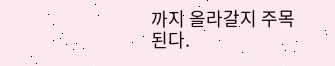까지 올라갈지 주목된다.